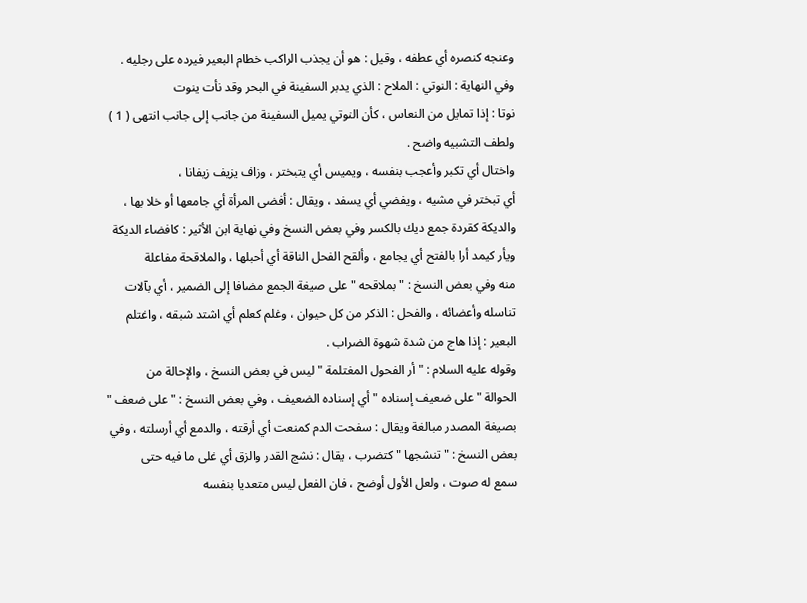وعنجه كنصره أي عطفه ، وقيل : هو أن يجذب الراكب خطام البعير فيرده على رجليه .
وفي النهاية : النوتي : الملاح : الذي يدبر السفينة في البحر وقد نأت ينوت
نوتا : إذا تمايل من النعاس ، كأن النوتي يميل السفينة من جانب إلى جانب انتهى ( 1 )
ولطف التشبيه واضح .
واختال أي تكبر وأعجب بنفسه ، ويميس أي يتبختر ، وزاف يزيف زيفانا ،
أي تبختر في مشيه ، ويفضي أي يسفد ، ويقال : أفضى المرأة أي جامعها أو خلا بها ،
والديكة كقردة جمع ديك بالكسر وفي بعض النسخ وفي نهاية ابن الأثير : كافضاء الديكة
ويأر كيمد أرا بالفتح أي يجامع ، وألقح الفحل الناقة أي أحبلها ، والملاقحة مفاعلة
منه وفي بعض النسخ : " بملاقحه " على صيغة الجمع مضافا إلى الضمير ، أي بآلات
تناسله وأعضائه ، والفحل : الذكر من كل حيوان ، وغلم كعلم أي اشتد شبقه ، واغتلم
البعير : إذا هاج من شدة شهوة الضراب .
وقوله عليه السلام : " أر الفحول المغتلمة " ليس في بعض النسخ ، والإحالة من
الحوالة " على ضعيف إسناده " أي إسناده الضعيف ، وفي بعض النسخ : " على ضعف "
بصيغة المصدر مبالغة ويقال : سفحت الدم كمنعت أي أرقته ، والدمع أي أرسلته ، وفي
بعض النسخ : " تنشجها " كتضرب ، يقال : نشج القدر والزق أي غلى ما فيه حتى
سمع له صوت ، ولعل الأول أوضح ، فان الفعل ليس متعديا بنفسه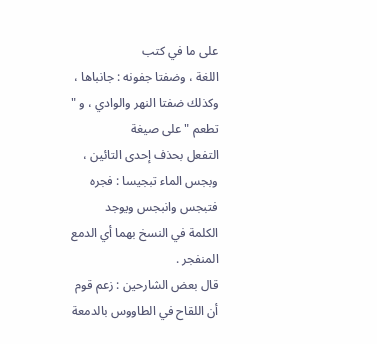على ما في كتب
اللغة ، وضفتا جفونه : جانباها ، وكذلك ضفتا النهر والوادي ، و " تطعم " على صيغة
التفعل بحذف إحدى التائين ، وبجس الماء تبجيسا : فجره فتبجس وانبجس ويوجد
الكلمة في النسخ بهما أي الدمع المنفجر .
قال بعض الشارحين : زعم قوم أن اللقاح في الطاووس بالدمعة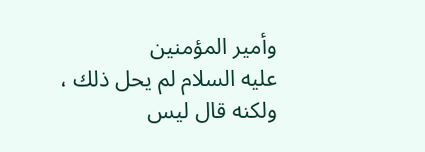وأمير المؤمنين
عليه السلام لم يحل ذلك ، ولكنه قال ليس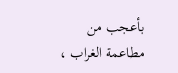بأعجب من مطاعمة الغراب ،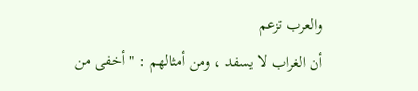والعرب تزعم
أن الغراب لا يسفد ، ومن أمثالهم : " أخفى من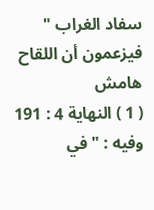سفاد الغراب " فيزعمون أن اللقاح
هامش
( 1 ) النهاية 4 : 191 وفيه : " في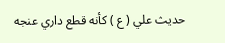حديث علي ( ع ) كأنه قطع داري عنجه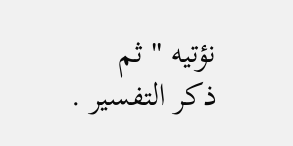نؤتيه " ثم
ذكر التفسير .